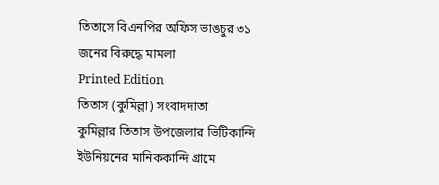তিতাসে বিএনপির অফিস ভাঙচুর ৩১ জনের বিরুদ্ধে মামলা
Printed Edition
তিতাস (কুমিল্লা) সংবাদদাতা
কুমিল্লার তিতাস উপজেলার ভিটিকান্দি ইউনিয়নের মানিককান্দি গ্রামে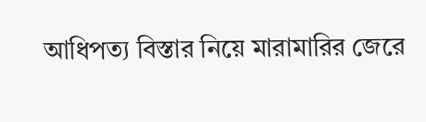আধিপত্য বিস্তার নিয়ে মারামারির জেরে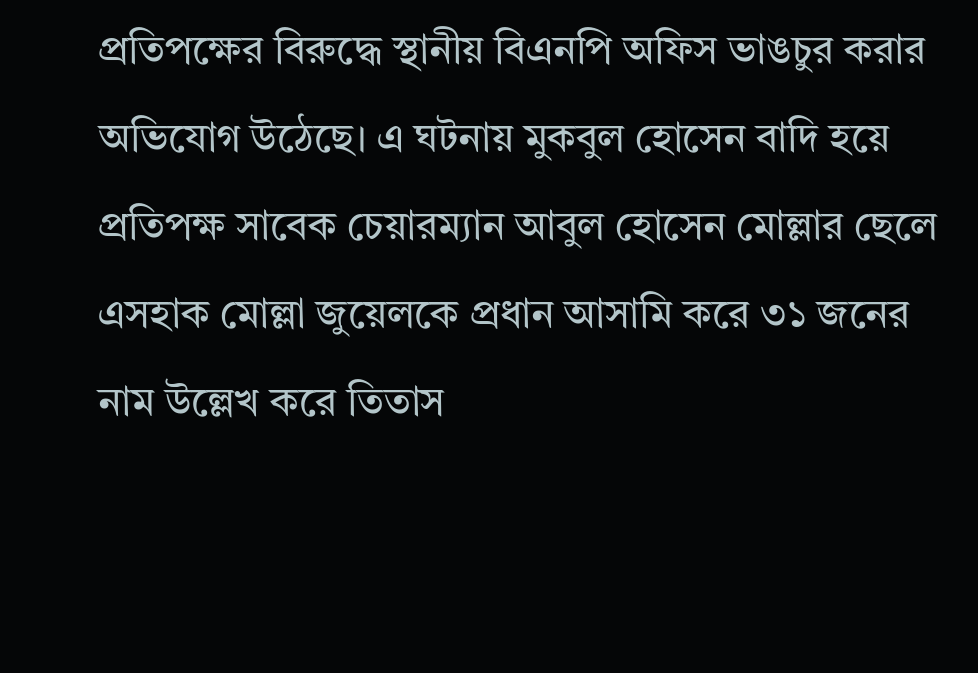প্রতিপক্ষের বিরুদ্ধে স্থানীয় বিএনপি অফিস ভাঙচুর করার অভিযোগ উঠেছে। এ ঘটনায় মুকবুল হোসেন বাদি হয়ে প্রতিপক্ষ সাবেক চেয়ারম্যান আবুল হোসেন মোল্লার ছেলে এসহাক মোল্লা জুয়েলকে প্রধান আসামি করে ৩১ জনের নাম উল্লেখ করে তিতাস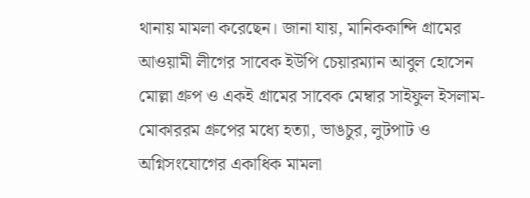থানায় মামলা করেছেন। জানা যায়, মানিককান্দি গ্রামের আওয়ামী লীগের সাবেক ইউপি চেয়ারম্যান আবুল হোসেন মোল্লা গ্রুপ ও একই গ্রামের সাবেক মেম্বার সাইফুল ইসলাম-মোকাররম গ্রুপের মধ্যে হত্যা, ভাঙচুর, লুটপাট ও অগ্নিসংযোগের একাধিক মামলা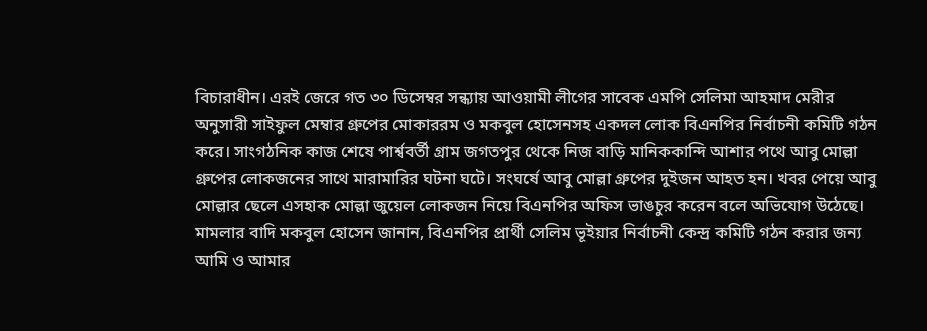বিচারাধীন। এরই জেরে গত ৩০ ডিসেম্বর সন্ধ্যায় আওয়ামী লীগের সাবেক এমপি সেলিমা আহমাদ মেরীর অনুসারী সাইফুল মেম্বার গ্রুপের মোকাররম ও মকবুল হোসেনসহ একদল লোক বিএনপির নির্বাচনী কমিটি গঠন করে। সাংগঠনিক কাজ শেষে পার্শ্ববর্তী গ্রাম জগতপুর থেকে নিজ বাড়ি মানিককান্দি আশার পথে আবু মোল্লা গ্রুপের লোকজনের সাথে মারামারির ঘটনা ঘটে। সংঘর্ষে আবু মোল্লা গ্রুপের দুইজন আহত হন। খবর পেয়ে আবু মোল্লার ছেলে এসহাক মোল্লা জুয়েল লোকজন নিয়ে বিএনপির অফিস ভাঙচুর করেন বলে অভিযোগ উঠেছে।
মামলার বাদি মকবুল হোসেন জানান, বিএনপির প্রার্থী সেলিম ভূইয়ার নির্বাচনী কেন্দ্র কমিটি গঠন করার জন্য আমি ও আমার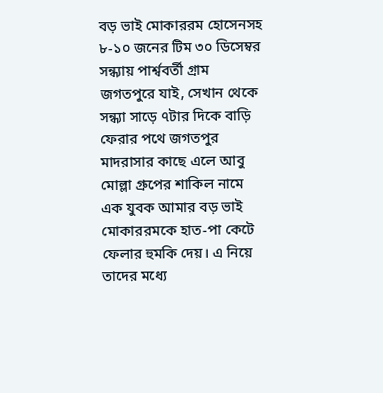বড় ভাই মোকাররম হোসেনসহ ৮-১০ জনের টিম ৩০ ডিসেম্বর সন্ধ্যায় পার্শ্ববর্তী গ্রাম জগতপুরে যাই, সেখান থেকে সন্ধ্যা সাড়ে ৭টার দিকে বাড়ি ফেরার পথে জগতপুর মাদরাসার কাছে এলে আবু মোল্লা গ্রুপের শাকিল নামে এক যুবক আমার বড় ভাই মোকাররমকে হাত-পা কেটে ফেলার হুমকি দেয়। এ নিয়ে তাদের মধ্যে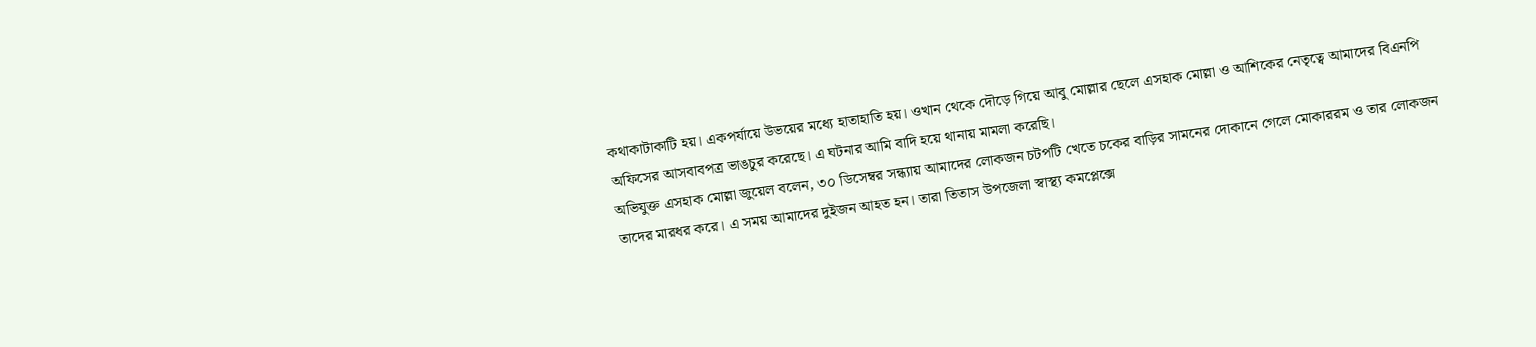কথাকাটাকাটি হয়। একপর্যায়ে উভয়ের মধ্যে হাতাহাতি হয়। ওখান থেকে দৌড়ে গিয়ে আবু মোল্লার ছেলে এসহাক মোল্লা ও আশিকের নেতৃত্বে আমাদের বিএনপি অফিসের আসবাবপত্র ভাঙচুর করেছে। এ ঘটনার আমি বাদি হয়ে থানায় মামলা করেছি।
অভিযুক্ত এসহাক মোল্লা জুয়েল বলেন, ৩০ ডিসেম্বর সন্ধ্যায় আমাদের লোকজন চটপটি খেতে চকের বাড়ির সামনের দোকানে গেলে মোকাররম ও তার লোকজন তাদের মারধর করে। এ সময় আমাদের দুইজন আহত হন। তারা তিতাস উপজেলা স্বাস্থ্য কমপ্লেক্সে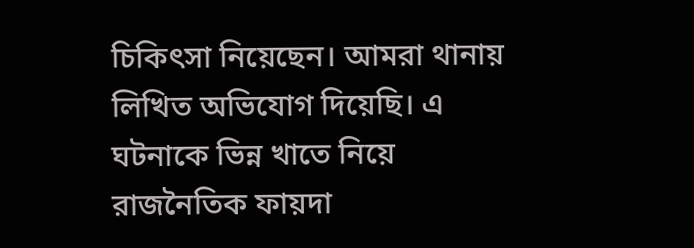চিকিৎসা নিয়েছেন। আমরা থানায় লিখিত অভিযোগ দিয়েছি। এ ঘটনাকে ভিন্ন খাতে নিয়ে রাজনৈতিক ফায়দা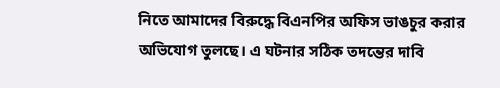নিতে আমাদের বিরুদ্ধে বিএনপির অফিস ভাঙচুর করার অভিযোগ তুলছে। এ ঘটনার সঠিক তদন্তের দাবি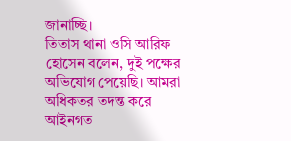জানাচ্ছি।
তিতাস থানা ওসি আরিফ হোসেন বলেন, দুই পক্ষের অভিযোগ পেয়েছি। আমরা অধিকতর তদন্ত করে আইনগত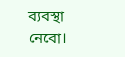ব্যবস্থা নেবো।